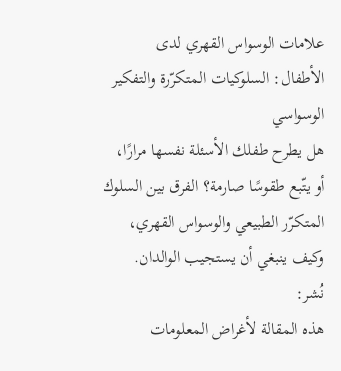علامات الوسواس القهري لدى الأطفال: السلوكيات المتكرّرة والتفكير الوسواسي
هل يطرح طفلك الأسئلة نفسها مرارًا، أو يتّبع طقوسًا صارمة؟ الفرق بين السلوك المتكرّر الطبيعي والوسواس القهري، وكيف ينبغي أن يستجيب الوالدان.
نُشر:
هذه المقالة لأغراض المعلومات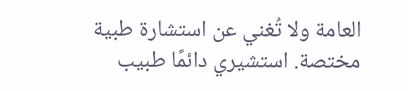العامة ولا تُغني عن استشارة طبية مختصة. استشيري دائمًا طبيب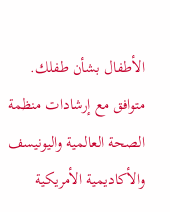الأطفال بشأن طفلك.
متوافق مع إرشادات منظمة الصحة العالمية واليونيسف والأكاديمية الأمريكية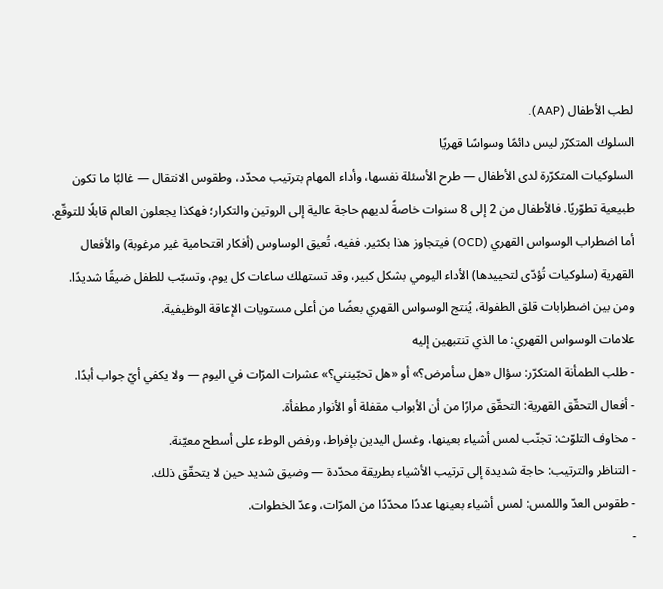لطب الأطفال (AAP).
السلوك المتكرّر ليس دائمًا وسواسًا قهريًا
السلوكيات المتكرّرة لدى الأطفال — طرح الأسئلة نفسها، وأداء المهام بترتيب محدّد، وطقوس الانتقال — غالبًا ما تكون طبيعية تطوّريًا. فالأطفال من 2 إلى 8 سنوات خاصةً لديهم حاجة عالية إلى الروتين والتكرار؛ فهكذا يجعلون العالم قابلًا للتوقّع.
أما اضطراب الوسواس القهري (OCD) فيتجاوز هذا بكثير. ففيه، تُعيق الوساوس (أفكار اقتحامية غير مرغوبة) والأفعال القهرية (سلوكيات تُؤدّى لتحييدها) الأداء اليومي بشكل كبير، وقد تستهلك ساعات كل يوم، وتسبّب للطفل ضيقًا شديدًا. ومن بين اضطرابات قلق الطفولة، يُنتج الوسواس القهري بعضًا من أعلى مستويات الإعاقة الوظيفية.
علامات الوسواس القهري: ما الذي تنتبهين إليه
- طلب الطمأنة المتكرّر: سؤال «هل سأمرض؟» أو «هل تحبّينني؟» عشرات المرّات في اليوم — ولا يكفي أيّ جواب أبدًا.
- أفعال التحقّق القهرية: التحقّق مرارًا من أن الأبواب مقفلة أو الأنوار مطفأة.
- مخاوف التلوّث: تجنّب لمس أشياء بعينها، وغسل اليدين بإفراط، ورفض الوطء على أسطح معيّنة.
- التناظر والترتيب: حاجة شديدة إلى ترتيب الأشياء بطريقة محدّدة — وضيق شديد حين لا يتحقّق ذلك.
- طقوس العدّ واللمس: لمس أشياء بعينها عددًا محدّدًا من المرّات، وعدّ الخطوات.
-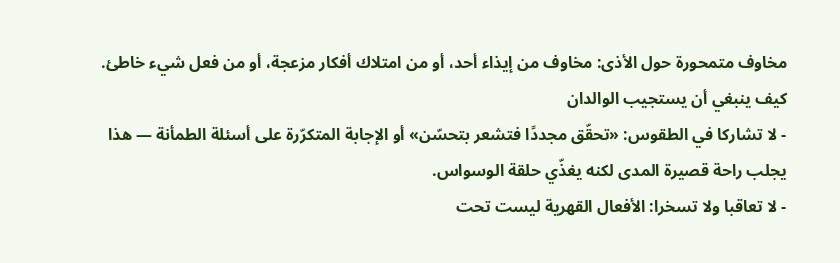مخاوف متمحورة حول الأذى: مخاوف من إيذاء أحد، أو من امتلاك أفكار مزعجة، أو من فعل شيء خاطئ.
كيف ينبغي أن يستجيب الوالدان
- لا تشاركا في الطقوس: «تحقّق مجددًا فتشعر بتحسّن» أو الإجابة المتكرّرة على أسئلة الطمأنة — هذا يجلب راحة قصيرة المدى لكنه يغذّي حلقة الوسواس.
- لا تعاقبا ولا تسخرا: الأفعال القهرية ليست تحت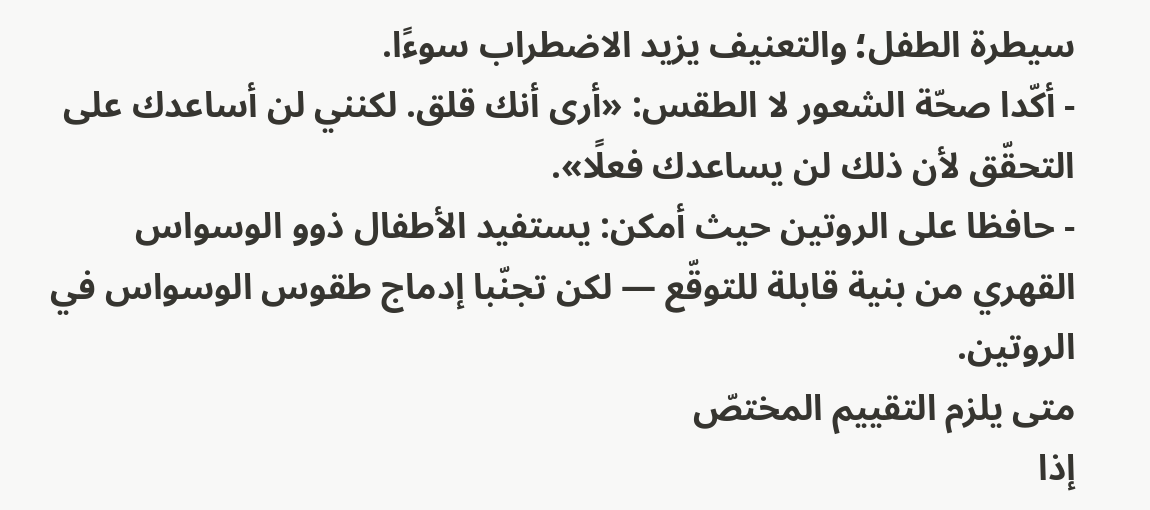سيطرة الطفل؛ والتعنيف يزيد الاضطراب سوءًا.
- أكّدا صحّة الشعور لا الطقس: «أرى أنك قلق. لكنني لن أساعدك على التحقّق لأن ذلك لن يساعدك فعلًا».
- حافظا على الروتين حيث أمكن: يستفيد الأطفال ذوو الوسواس القهري من بنية قابلة للتوقّع — لكن تجنّبا إدماج طقوس الوسواس في الروتين.
متى يلزم التقييم المختصّ
إذا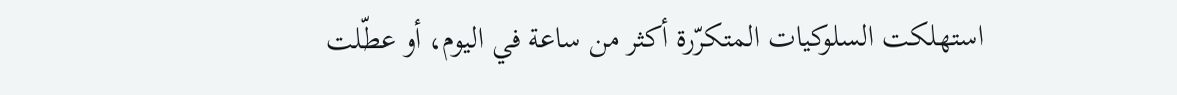استهلكت السلوكيات المتكرّرة أكثر من ساعة في اليوم، أو عطّلت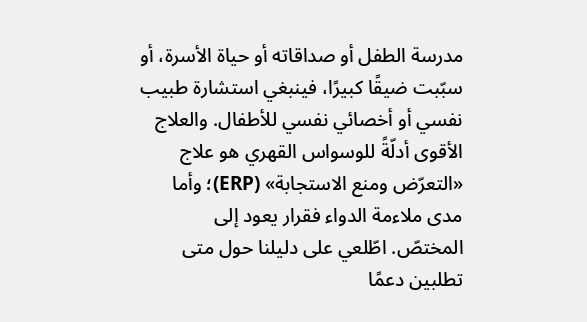مدرسة الطفل أو صداقاته أو حياة الأسرة، أو سبّبت ضيقًا كبيرًا، فينبغي استشارة طبيب نفسي أو أخصائي نفسي للأطفال. والعلاج الأقوى أدلّةً للوسواس القهري هو علاج «التعرّض ومنع الاستجابة» (ERP)؛ وأما مدى ملاءمة الدواء فقرار يعود إلى المختصّ. اطّلعي على دليلنا حول متى تطلبين دعمًا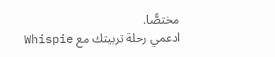مختصًّا.
ادعمي رحلة تربيتك مع Whispie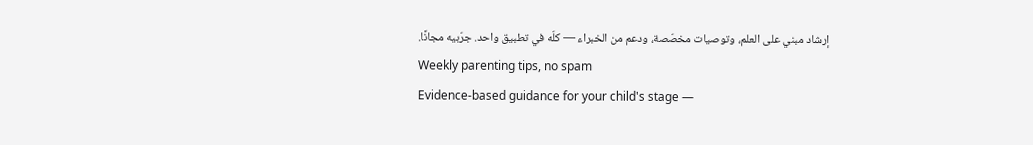إرشاد مبني على العلم، وتوصيات مخصّصة، ودعم من الخبراء — كلّه في تطبيق واحد. جرّبيه مجانًا.
Weekly parenting tips, no spam
Evidence-based guidance for your child's stage —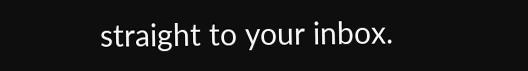straight to your inbox.